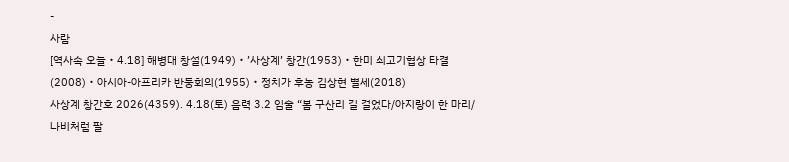-
사람
[역사속 오늘‧4.18] 해병대 창설(1949)‧’사상계’ 창간(1953)‧한미 쇠고기협상 타결(2008)‧아시아-아프리카 반둥회의(1955)‧정치가 후농 김상현 별세(2018)
사상계 창간호 2026(4359). 4.18(토) 음력 3.2 임술 “봄 구산리 길 걸었다/아지랑이 한 마리/나비처럼 팔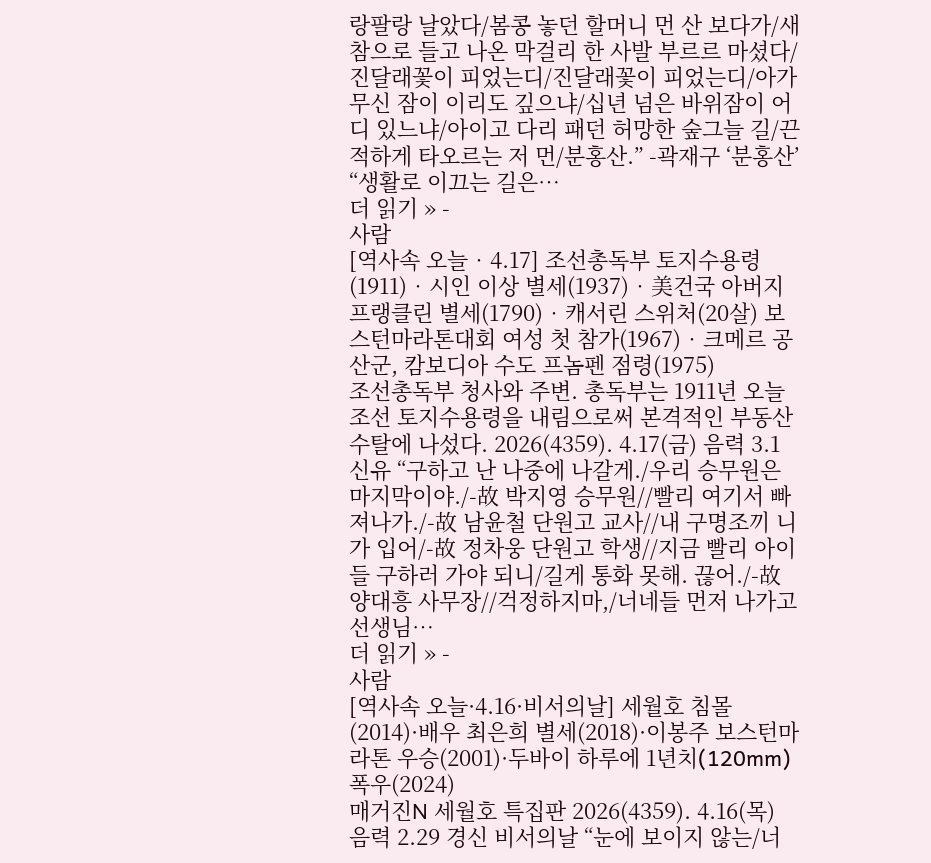랑팔랑 날았다/봄콩 놓던 할머니 먼 산 보다가/새참으로 들고 나온 막걸리 한 사발 부르르 마셨다/진달래꽃이 피었는디/진달래꽃이 피었는디/아가 무신 잠이 이리도 깊으냐/십년 넘은 바위잠이 어디 있느냐/아이고 다리 패던 허망한 숲그늘 길/끈적하게 타오르는 저 먼/분홍산.” -곽재구 ‘분홍산’ “생활로 이끄는 길은…
더 읽기 » -
사람
[역사속 오늘‧4.17] 조선총독부 토지수용령(1911)‧시인 이상 별세(1937)‧美건국 아버지 프랭클린 별세(1790)‧캐서린 스위처(20살) 보스턴마라톤대회 여성 첫 참가(1967)‧크메르 공산군, 캄보디아 수도 프놈펜 점령(1975)
조선총독부 청사와 주변. 총독부는 1911년 오늘 조선 토지수용령을 내림으로써 본격적인 부동산 수탈에 나섰다. 2026(4359). 4.17(금) 음력 3.1 신유 “구하고 난 나중에 나갈게./우리 승무원은 마지막이야./-故 박지영 승무원//빨리 여기서 빠져나가./-故 남윤철 단원고 교사//내 구명조끼 니가 입어/-故 정차웅 단원고 학생//지금 빨리 아이들 구하러 가야 되니/길게 통화 못해. 끊어./-故 양대흥 사무장//걱정하지마,/너네들 먼저 나가고 선생님…
더 읽기 » -
사람
[역사속 오늘·4.16·비서의날] 세월호 침몰(2014)·배우 최은희 별세(2018)·이봉주 보스턴마라톤 우승(2001)·두바이 하루에 1년치(120mm) 폭우(2024)
매거진N 세월호 특집판 2026(4359). 4.16(목) 음력 2.29 경신 비서의날 “눈에 보이지 않는/너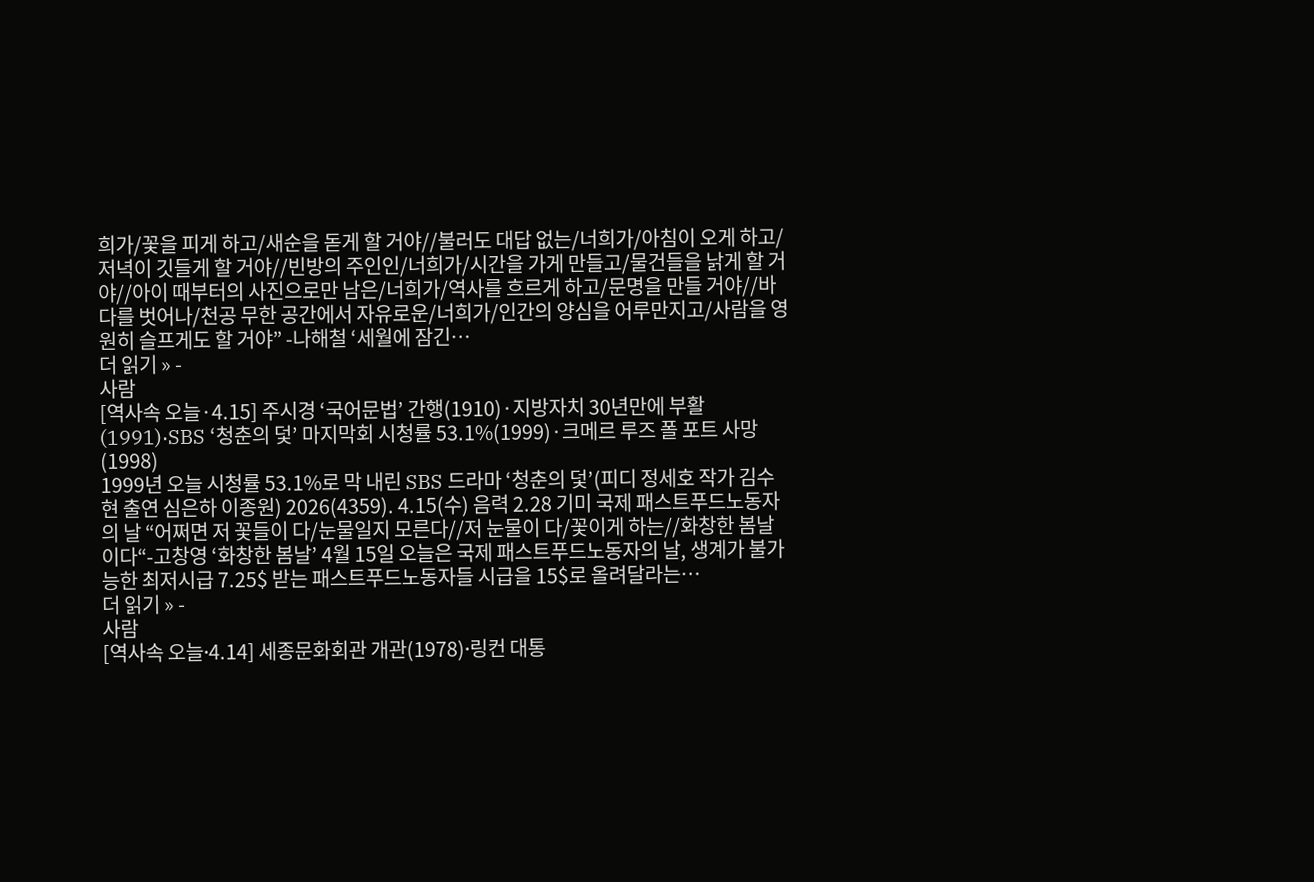희가/꽃을 피게 하고/새순을 돋게 할 거야//불러도 대답 없는/너희가/아침이 오게 하고/저녁이 깃들게 할 거야//빈방의 주인인/너희가/시간을 가게 만들고/물건들을 낡게 할 거야//아이 때부터의 사진으로만 남은/너희가/역사를 흐르게 하고/문명을 만들 거야//바다를 벗어나/천공 무한 공간에서 자유로운/너희가/인간의 양심을 어루만지고/사람을 영원히 슬프게도 할 거야” -나해철 ‘세월에 잠긴…
더 읽기 » -
사람
[역사속 오늘·4.15] 주시경 ‘국어문법’ 간행(1910)·지방자치 30년만에 부활(1991)·SBS ‘청춘의 덫’ 마지막회 시청률 53.1%(1999)·크메르 루즈 폴 포트 사망(1998)
1999년 오늘 시청률 53.1%로 막 내린 SBS 드라마 ‘청춘의 덫’(피디 정세호 작가 김수현 출연 심은하 이종원) 2026(4359). 4.15(수) 음력 2.28 기미 국제 패스트푸드노동자의 날 “어쩌면 저 꽃들이 다/눈물일지 모른다//저 눈물이 다/꽃이게 하는//화창한 봄날이다“-고창영 ‘화창한 봄날’ 4월 15일 오늘은 국제 패스트푸드노동자의 날, 생계가 불가능한 최저시급 7.25$ 받는 패스트푸드노동자들 시급을 15$로 올려달라는…
더 읽기 » -
사람
[역사속 오늘⸱4.14] 세종문화회관 개관(1978)⸱링컨 대통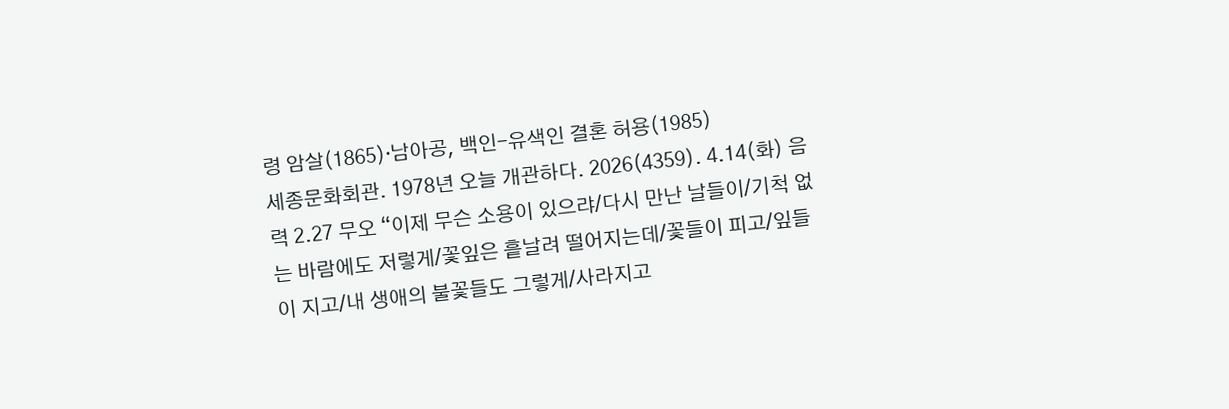령 암살(1865)⸱남아공, 백인-유색인 결혼 허용(1985)
세종문화회관. 1978년 오늘 개관하다. 2026(4359). 4.14(화) 음력 2.27 무오 “이제 무슨 소용이 있으랴/다시 만난 날들이/기척 없는 바람에도 저렇게/꽃잎은 흩날려 떨어지는데/꽃들이 피고/잎들이 지고/내 생애의 불꽃들도 그렇게/사라지고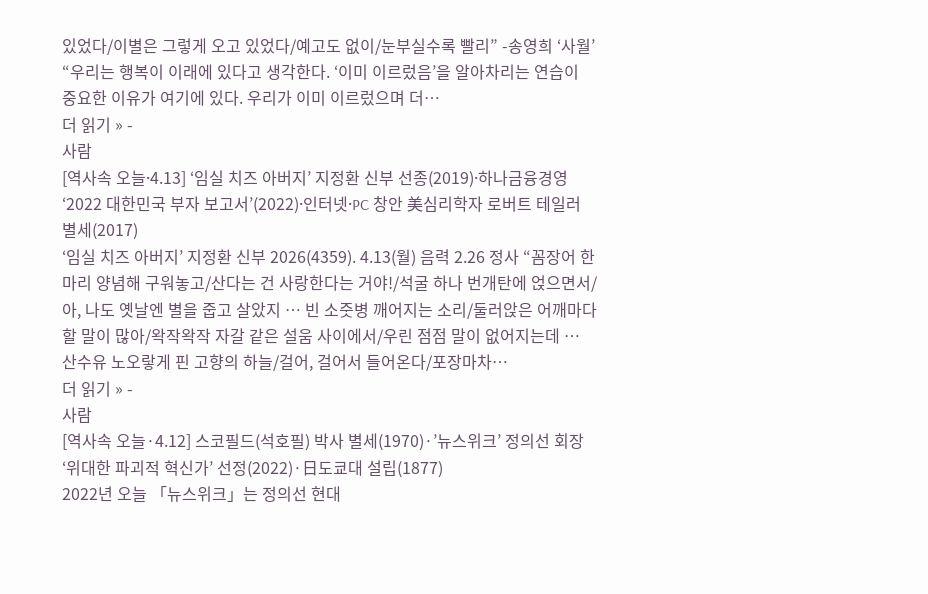있었다/이별은 그렇게 오고 있었다/예고도 없이/눈부실수록 빨리” -송영희 ‘사월’ “우리는 행복이 이래에 있다고 생각한다. ‘이미 이르렀음’을 알아차리는 연습이 중요한 이유가 여기에 있다. 우리가 이미 이르렀으며 더…
더 읽기 » -
사람
[역사속 오늘⸱4.13] ‘임실 치즈 아버지’ 지정환 신부 선종(2019)⸱하나금융경영 ‘2022 대한민국 부자 보고서’(2022)⸱인터넷⸱PC 창안 美심리학자 로버트 테일러 별세(2017)
‘임실 치즈 아버지’ 지정환 신부 2026(4359). 4.13(월) 음력 2.26 정사 “꼼장어 한 마리 양념해 구워놓고/산다는 건 사랑한다는 거야!/석굴 하나 번개탄에 얹으면서/아, 나도 옛날엔 별을 줍고 살았지 … 빈 소줏병 깨어지는 소리/둘러앉은 어깨마다 할 말이 많아/왁작왁작 자갈 같은 설움 사이에서/우린 점점 말이 없어지는데 … 산수유 노오랗게 핀 고향의 하늘/걸어, 걸어서 들어온다/포장마차…
더 읽기 » -
사람
[역사속 오늘·4.12] 스코필드(석호필) 박사 별세(1970)·’뉴스위크’ 정의선 회장 ‘위대한 파괴적 혁신가’ 선정(2022)·日도쿄대 설립(1877)
2022년 오늘 「뉴스위크」는 정의선 현대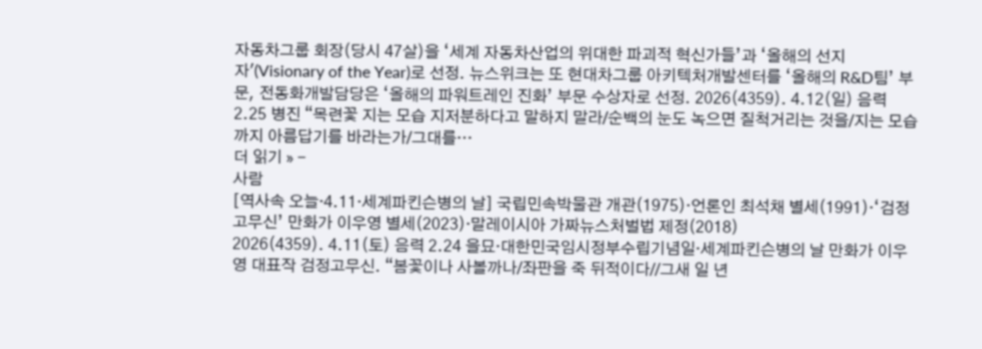자동차그룹 회장(당시 47살)을 ‘세계 자동차산업의 위대한 파괴적 혁신가들’과 ‘올해의 선지자'(Visionary of the Year)로 선정. 뉴스위크는 또 현대차그룹 아키텍처개발센터를 ‘올해의 R&D팀’ 부문, 전동화개발담당은 ‘올해의 파워트레인 진화’ 부문 수상자로 선정. 2026(4359). 4.12(일) 음력 2.25 병진 “목련꽃 지는 모습 지저분하다고 말하지 말라/순백의 눈도 녹으면 질척거리는 것을/지는 모습까지 아름답기를 바라는가/그대를…
더 읽기 » -
사람
[역사속 오늘‧4.11‧세계파킨슨병의 날] 국립민속박물관 개관(1975)‧언론인 최석채 별세(1991)‧‘검정고무신’ 만화가 이우영 별세(2023)‧말레이시아 가짜뉴스처벌법 제정(2018)
2026(4359). 4.11(토) 음력 2.24 을묘‧대한민국임시정부수립기념일‧세계파킨슨병의 날 만화가 이우영 대표작 검정고무신. “봄꽃이나 사볼까나/좌판을 죽 뒤적이다//그새 일 년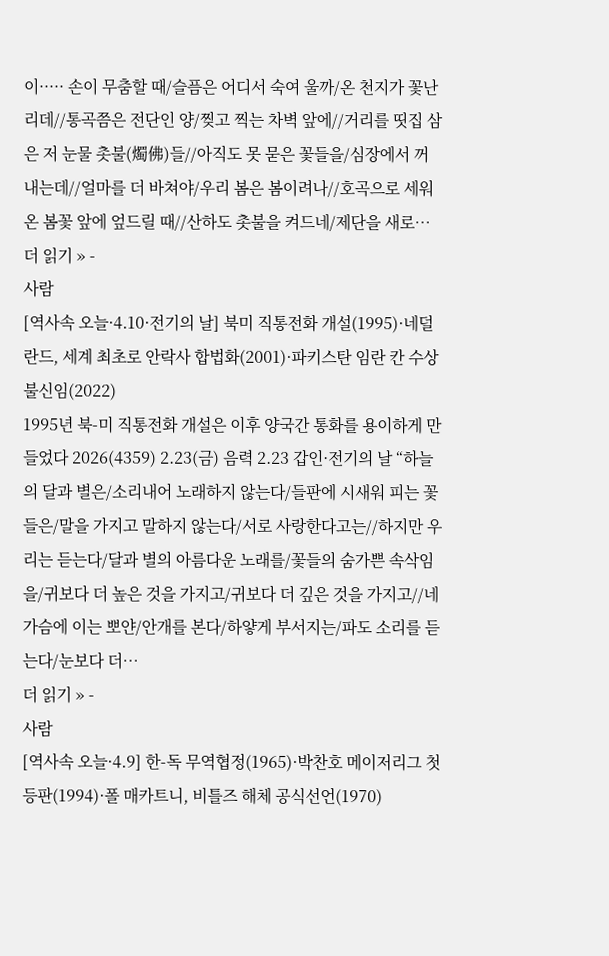이····· 손이 무춤할 때/슬픔은 어디서 숙여 울까/온 천지가 꽃난리데//통곡쯤은 전단인 양/찢고 찍는 차벽 앞에//거리를 띳집 삼은 저 눈물 촛불(燭佛)들//아직도 못 묻은 꽃들을/심장에서 꺼내는데//얼마를 더 바쳐야/우리 봄은 봄이려나//호곡으로 세워온 봄꽃 앞에 엎드릴 때//산하도 촛불을 켜드네/제단을 새로…
더 읽기 » -
사람
[역사속 오늘·4.10·전기의 날] 북미 직통전화 개설(1995)·네덜란드, 세계 최초로 안락사 합법화(2001)·파키스탄 임란 칸 수상 불신임(2022)
1995년 북-미 직통전화 개설은 이후 양국간 통화를 용이하게 만들었다 2026(4359) 2.23(금) 음력 2.23 갑인·전기의 날 “하늘의 달과 별은/소리내어 노래하지 않는다/들판에 시새워 피는 꽃들은/말을 가지고 말하지 않는다/서로 사랑한다고는//하지만 우리는 듣는다/달과 별의 아름다운 노래를/꽃들의 숨가쁜 속삭임을/귀보다 더 높은 것을 가지고/귀보다 더 깊은 것을 가지고//네 가슴에 이는 뽀얀/안개를 본다/하얗게 부서지는/파도 소리를 듣는다/눈보다 더…
더 읽기 » -
사람
[역사속 오늘·4.9] 한-독 무역협정(1965)·박찬호 메이저리그 첫 등판(1994)·폴 매카트니, 비틀즈 해체 공식선언(1970)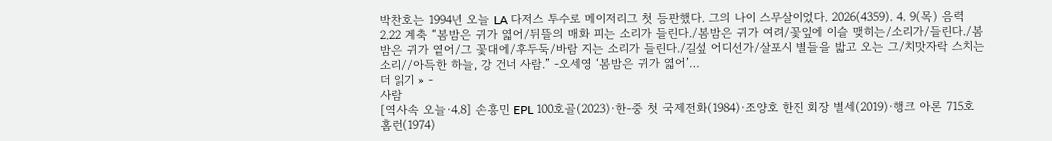박찬호는 1994년 오늘 LA 다저스 투수로 메이저리그 첫 등판했다. 그의 나이 스무살이었다. 2026(4359). 4. 9(목) 음력 2.22 계축 “봄밤은 귀가 엷어/뒤뜰의 매화 피는 소리가 들린다./봄밤은 귀가 여려/꽃잎에 이슬 맺히는/소리가/들린다./봄밤은 귀가 옅어/그 꽃대에/후두둑/바람 지는 소리가 들린다./길섶 어디선가/살포시 별들을 밟고 오는 그/치맛자락 스치는 소리//아득한 하늘, 강 건너 사람.” -오세영 ‘봄밤은 귀가 엷어’…
더 읽기 » -
사람
[역사속 오늘·4.8] 손흥민 EPL 100호골(2023)·한-중 첫 국제전화(1984)·조양호 한진 회장 별세(2019)·행크 아론 715호 홈런(1974)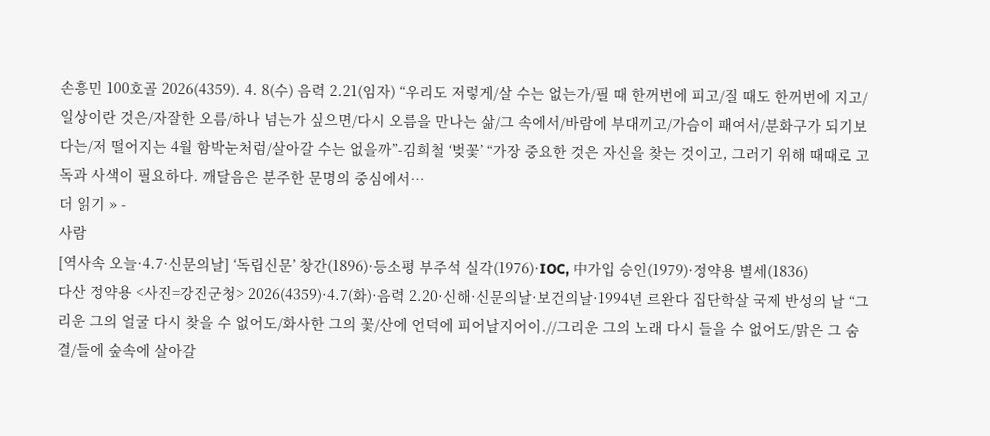손흥민 100호골 2026(4359). 4. 8(수) 음력 2.21(임자) “우리도 저렇게/살 수는 없는가/필 때 한꺼번에 피고/질 때도 한꺼번에 지고/일상이란 것은/자잘한 오름/하나 넘는가 싶으면/다시 오름을 만나는 삶/그 속에서/바람에 부대끼고/가슴이 패여서/분화구가 되기보다는/저 떨어지는 4월 함박눈처럼/살아갈 수는 없을까”-김희철 ‘벚꽃’ “가장 중요한 것은 자신을 찾는 것이고, 그러기 위해 때때로 고독과 사색이 필요하다. 깨달음은 분주한 문명의 중심에서…
더 읽기 » -
사람
[역사속 오늘·4.7·신문의날] ‘독립신문’ 창간(1896)·등소평 부주석 실각(1976)·IOC, 中가입 승인(1979)·정약용 별세(1836)
다산 정약용 <사진=강진군청> 2026(4359)·4.7(화)·음력 2.20·신해·신문의날·보건의날·1994년 르완다 집단학살 국제 반성의 날 “그리운 그의 얼굴 다시 찾을 수 없어도/화사한 그의 꽃/산에 언덕에 피어날지어이.//그리운 그의 노래 다시 들을 수 없어도/맑은 그 숨결/들에 숲속에 살아갈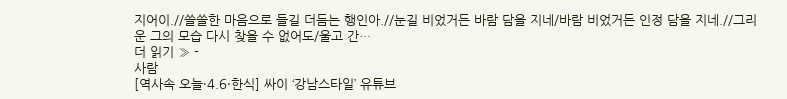지어이.//쓸쓸한 마음으로 들길 더듬는 행인아.//눈길 비었거든 바람 담을 지네/바람 비었거든 인정 담을 지네.//그리운 그의 모습 다시 찾을 수 없어도/울고 간…
더 읽기 » -
사람
[역사속 오늘·4.6·한식] 싸이 ‘강남스타일’ 유튜브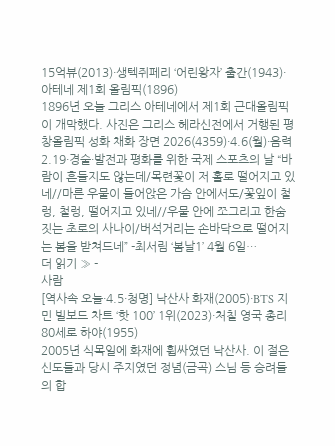15억뷰(2013)·생텍쥐페리 ‘어린왕자’ 출간(1943)·아테네 제1회 올림픽(1896)
1896년 오늘 그리스 아테네에서 제1회 근대올림픽이 개막했다. 사진은 그리스 헤라신전에서 거행된 평창올림픽 성화 채화 장면 2026(4359)·4.6(월)·음력 2.19·경술·발전과 평화를 위한 국제 스포츠의 날 “바람이 흔들지도 않는데/목련꽃이 저 홀로 떨어지고 있네//마른 우물이 들어앉은 가슴 안에서도/꽃잎이 철렁, 철렁, 떨어지고 있네//우물 안에 쪼그리고 한숨짓는 초로의 사나이/버석거리는 손바닥으로 떨어지는 봄을 받쳐드네” -최서림 ‘봄날1’ 4월 6일…
더 읽기 » -
사람
[역사속 오늘·4.5·청명] 낙산사 화재(2005)·BTS 지민 빌보드 차트 ‘핫 100’ 1위(2023)·처칠 영국 총리 80세로 하야(1955)
2005년 식목일에 화재에 휩싸였던 낙산사. 이 절은 신도들과 당시 주지였던 정념(금곡) 스님 등 승려들의 합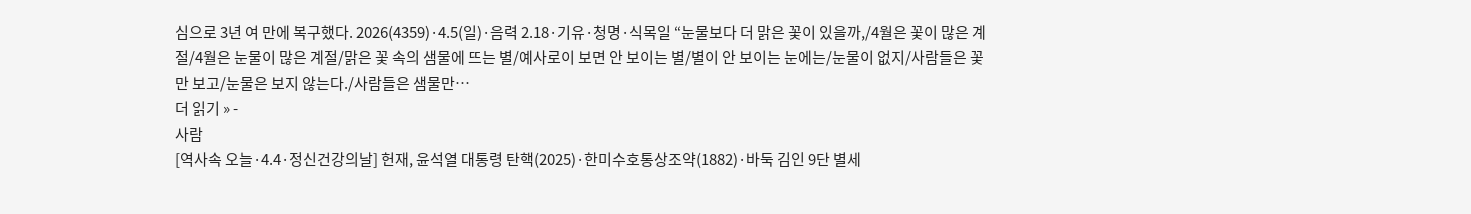심으로 3년 여 만에 복구했다. 2026(4359)·4.5(일)·음력 2.18·기유·청명·식목일 “눈물보다 더 맑은 꽃이 있을까,/4월은 꽃이 많은 계절/4월은 눈물이 많은 계절/맑은 꽃 속의 샘물에 뜨는 별/예사로이 보면 안 보이는 별/별이 안 보이는 눈에는/눈물이 없지/사람들은 꽃만 보고/눈물은 보지 않는다./사람들은 샘물만…
더 읽기 » -
사람
[역사속 오늘·4.4·정신건강의날] 헌재, 윤석열 대통령 탄핵(2025)·한미수호통상조약(1882)·바둑 김인 9단 별세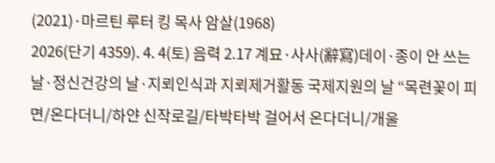(2021)·마르틴 루터 킹 목사 암살(1968)
2026(단기 4359). 4. 4(토) 음력 2.17 계묘·사사(辭寫)데이·종이 안 쓰는 날·정신건강의 날·지뢰인식과 지뢰제거활동 국제지원의 날 “목련꽃이 피면/온다더니/하얀 신작로길/타박타박 걸어서 온다더니/개울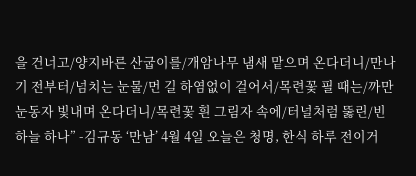을 건너고/양지바른 산굽이를/개암나무 냄새 맡으며 온다더니/만나기 전부터/넘치는 눈물/먼 길 하염없이 걸어서/목련꽃 필 때는/까만 눈동자 빛내며 온다더니/목련꽃 흰 그림자 속에/터널처럼 뚫린/빈 하늘 하나” -김규동 ‘만남’ 4월 4일 오늘은 청명, 한식 하루 전이거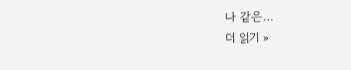나 같은…
더 읽기 »